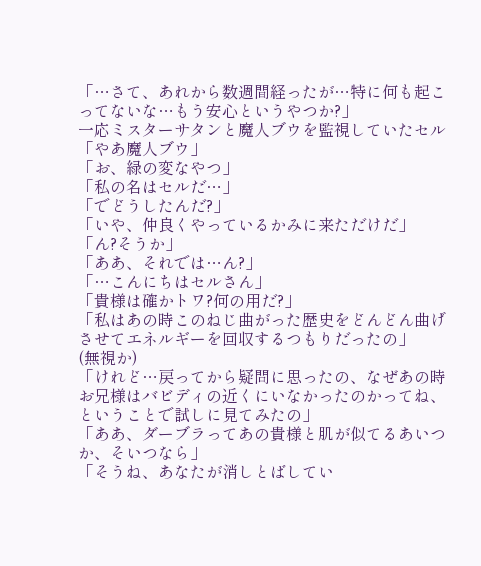「…さて、あれから数週間経ったが…特に何も起こってないな…もう安心というやつか?」
一応ミスターサタンと魔人ブウを監視していたセル
「やあ魔人ブウ」
「お、緑の変なやつ」
「私の名はセルだ…」
「でどうしたんだ?」
「いや、仲良くやっているかみに来ただけだ」
「ん?そうか」
「ああ、それでは…ん?」
「…こんにちはセルさん」
「貴様は確かトワ?何の用だ?」
「私はあの時このねじ曲がった歴史をどんどん曲げさせてエネルギーを回収するつもりだったの」
(無視か)
「けれど…戻ってから疑問に思ったの、なぜあの時お兄様はバビディの近くにいなかったのかってね、ということで試しに見てみたの」
「ああ、ダーブラってあの貴様と肌が似てるあいつか、そいつなら」
「そうね、あなたが消しとばしてい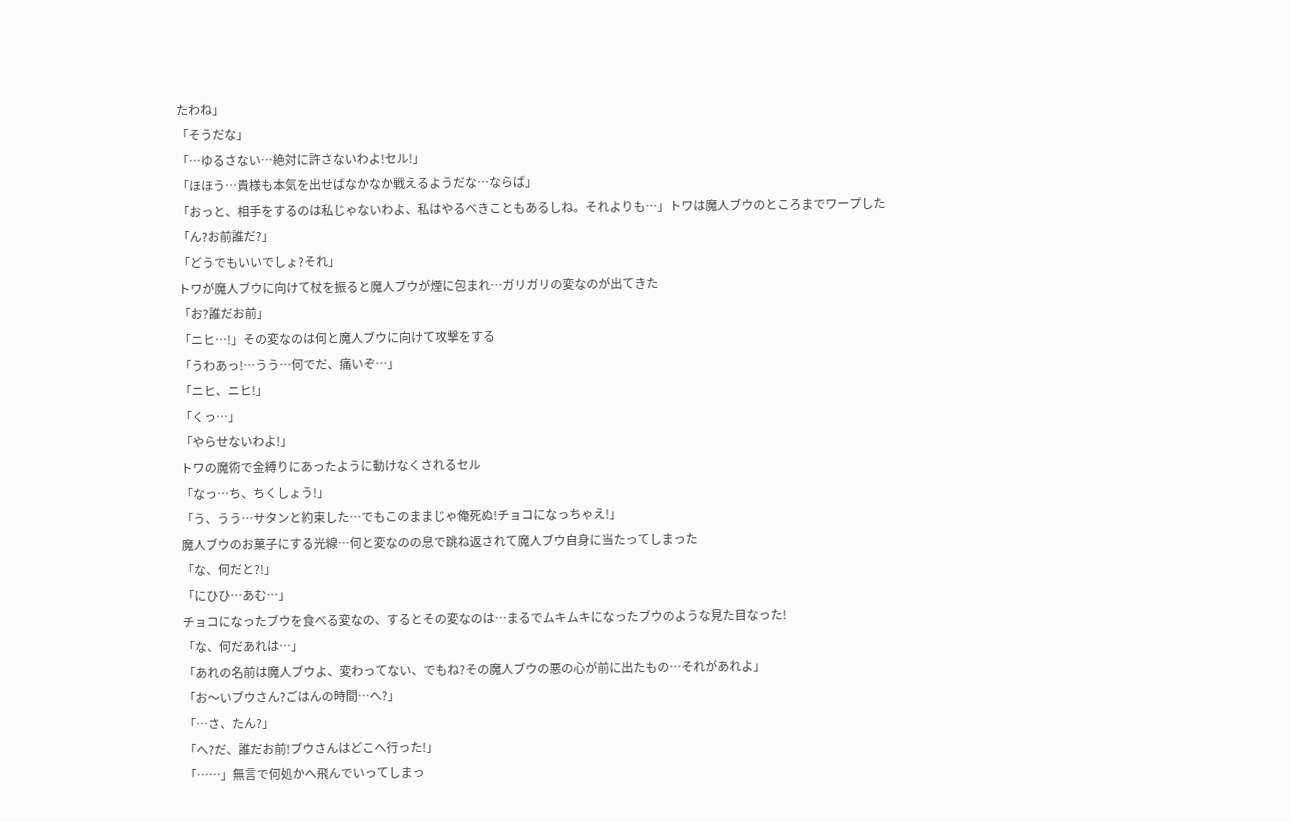たわね」
「そうだな」
「…ゆるさない…絶対に許さないわよ!セル!」
「ほほう…貴様も本気を出せばなかなか戦えるようだな…ならば」
「おっと、相手をするのは私じゃないわよ、私はやるべきこともあるしね。それよりも…」トワは魔人ブウのところまでワープした
「ん?お前誰だ?」
「どうでもいいでしょ?それ」
トワが魔人ブウに向けて杖を振ると魔人ブウが煙に包まれ…ガリガリの変なのが出てきた
「お?誰だお前」
「ニヒ…!」その変なのは何と魔人ブウに向けて攻撃をする
「うわあっ!…うう…何でだ、痛いぞ…」
「ニヒ、ニヒ!」
「くっ…」
「やらせないわよ!」
トワの魔術で金縛りにあったように動けなくされるセル
「なっ…ち、ちくしょう!」
「う、うう…サタンと約束した…でもこのままじゃ俺死ぬ!チョコになっちゃえ!」
魔人ブウのお菓子にする光線…何と変なのの息で跳ね返されて魔人ブウ自身に当たってしまった
「な、何だと?!」
「にひひ…あむ…」
チョコになったブウを食べる変なの、するとその変なのは…まるでムキムキになったブウのような見た目なった!
「な、何だあれは…」
「あれの名前は魔人ブウよ、変わってない、でもね?その魔人ブウの悪の心が前に出たもの…それがあれよ」
「お〜いブウさん?ごはんの時間…へ?」
「…さ、たん?」
「へ?だ、誰だお前!ブウさんはどこへ行った!」
「……」無言で何処かへ飛んでいってしまっ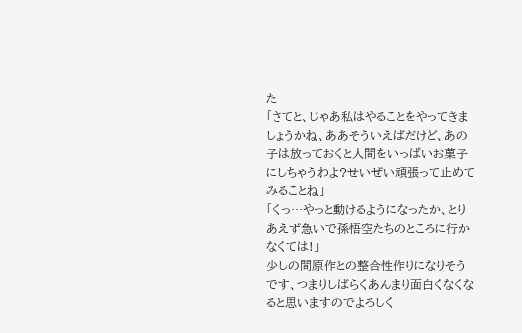た
「さてと、じゃあ私はやることをやってきましょうかね、ああそういえばだけど、あの子は放っておくと人間をいっぱいお菓子にしちゃうわよ?せいぜい頑張って止めてみることね」
「くっ…やっと動けるようになったか、とりあえず急いで孫悟空たちのところに行かなくては!」
少しの間原作との整合性作りになりそうです、つまりしばらくあんまり面白くなくなると思いますのでよろしく